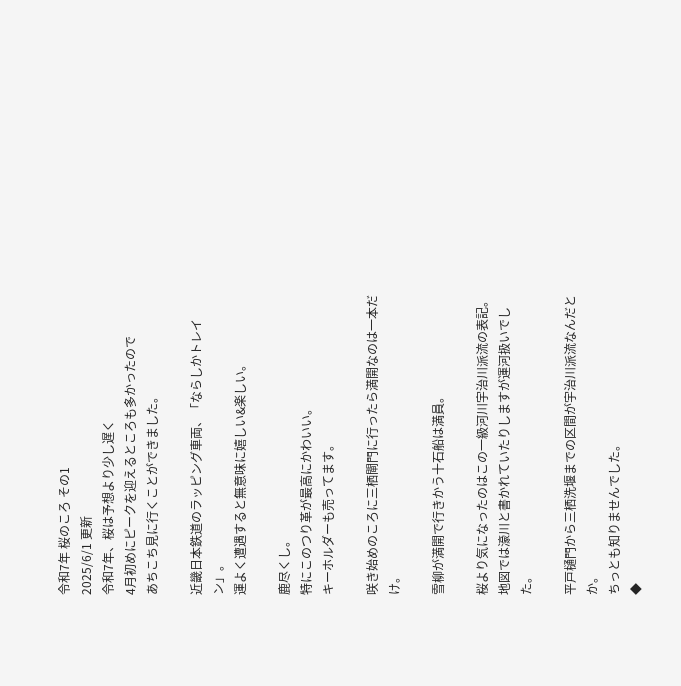令和7年 桜のころ その1
2025/6/1 更新
令和7年、桜は予想より少し遅く
4月初めにピークを迎えるところも多かったので
あちこち見に行くことができました。

近畿日本鉄道のラッピング車両、「ならしかトレイン」。
運よく遭遇すると無意味に嬉しい&楽しい。

鹿尽くし。
特にこのつり革が最高にかわいい。
キーホルダーも売ってます。

咲き始めのころに三栖閘門に行ったら満開なのは一本だけ。

雪柳が満開で行きかう十石船は満員。

桜より気になったのはこの一級河川宇治川派流の表記。
地図では濠川と書かれていたりしますが運河扱いでした。

平戸樋門から三栖洗堰までの区間が宇治川派流なんだとか。
ちっとも知りませんでした。
◆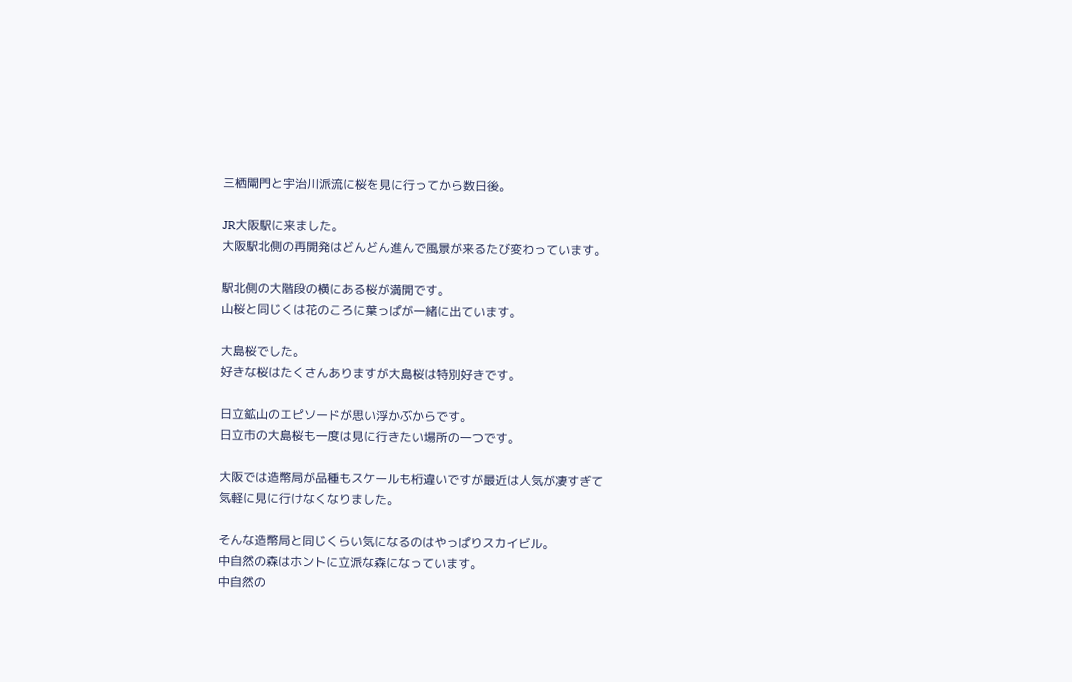三栖閘門と宇治川派流に桜を見に行ってから数日後。

JR大阪駅に来ました。
大阪駅北側の再開発はどんどん進んで風景が来るたび変わっています。

駅北側の大階段の横にある桜が満開です。
山桜と同じくは花のころに葉っぱが一緒に出ています。

大島桜でした。
好きな桜はたくさんありますが大島桜は特別好きです。

日立鉱山のエピソードが思い浮かぶからです。
日立市の大島桜も一度は見に行きたい場所の一つです。

大阪では造幣局が品種もスケールも桁違いですが最近は人気が凄すぎて
気軽に見に行けなくなりました。

そんな造幣局と同じくらい気になるのはやっぱりスカイビル。
中自然の森はホントに立派な森になっています。
中自然の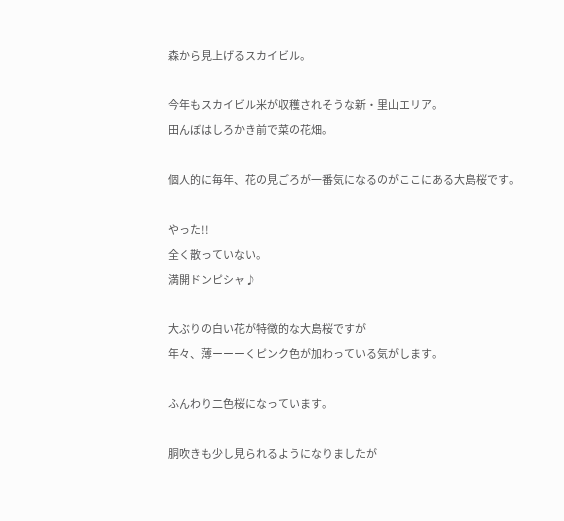森から見上げるスカイビル。

今年もスカイビル米が収穫されそうな新・里山エリア。
田んぼはしろかき前で菜の花畑。

個人的に毎年、花の見ごろが一番気になるのがここにある大島桜です。

やった!!
全く散っていない。
満開ドンピシャ♪

大ぶりの白い花が特徴的な大島桜ですが
年々、薄ーーーくピンク色が加わっている気がします。

ふんわり二色桜になっています。

胴吹きも少し見られるようになりましたが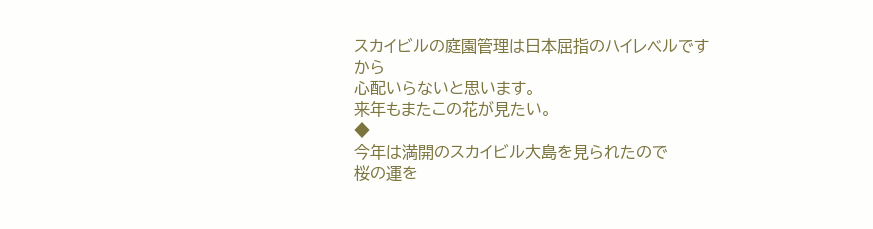スカイビルの庭園管理は日本屈指のハイレベルですから
心配いらないと思います。
来年もまたこの花が見たい。
◆
今年は満開のスカイビル大島を見られたので
桜の運を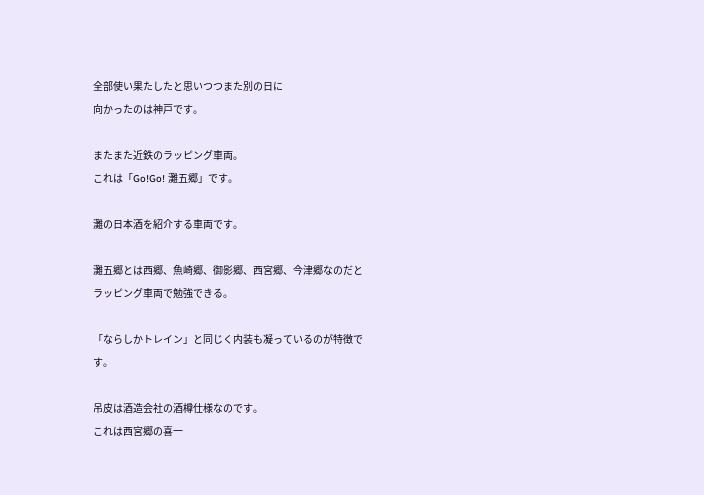全部使い果たしたと思いつつまた別の日に
向かったのは神戸です。

またまた近鉄のラッピング車両。
これは「Go!Go! 灘五郷」です。

灘の日本酒を紹介する車両です。

灘五郷とは西郷、魚崎郷、御影郷、西宮郷、今津郷なのだと
ラッピング車両で勉強できる。

「ならしかトレイン」と同じく内装も凝っているのが特徴です。

吊皮は酒造会社の酒樽仕様なのです。
これは西宮郷の喜一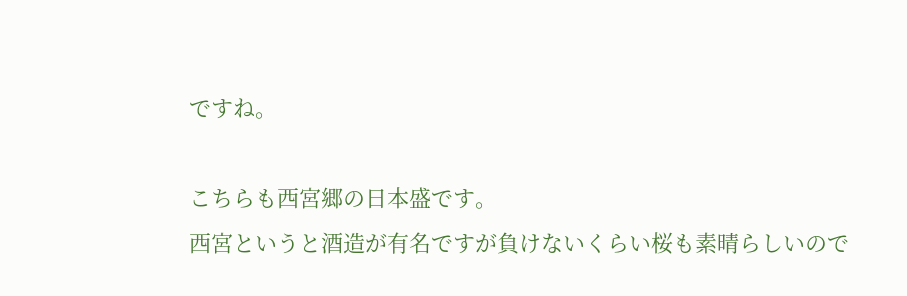ですね。

こちらも西宮郷の日本盛です。
西宮というと酒造が有名ですが負けないくらい桜も素晴らしいので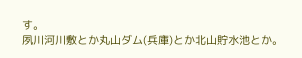す。
夙川河川敷とか丸山ダム(兵庫)とか北山貯水池とか。